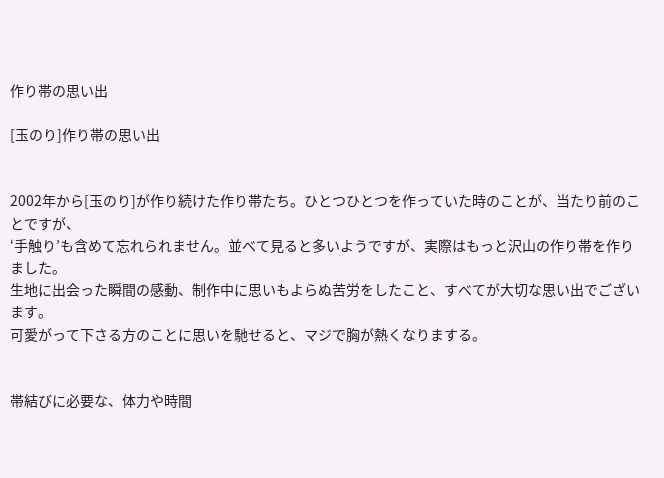作り帯の思い出

[玉のり]作り帯の思い出


2002年から[玉のり]が作り続けた作り帯たち。ひとつひとつを作っていた時のことが、当たり前のことですが、
‘手触り’も含めて忘れられません。並べて見ると多いようですが、実際はもっと沢山の作り帯を作りました。
生地に出会った瞬間の感動、制作中に思いもよらぬ苦労をしたこと、すべてが大切な思い出でございます。
可愛がって下さる方のことに思いを馳せると、マジで胸が熱くなりまする。


帯結びに必要な、体力や時間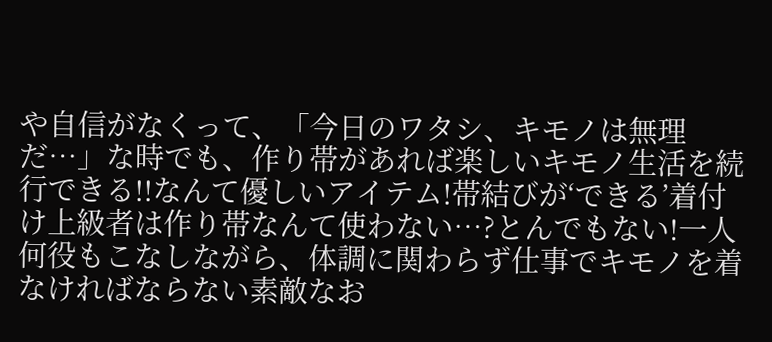や自信がなくって、「今日のワタシ、キモノは無理だ…」な時でも、作り帯があれば楽しいキモノ生活を続行できる!!なんて優しいアイテム!帯結びが‘できる’着付け上級者は作り帯なんて使わない…?とんでもない!一人何役もこなしながら、体調に関わらず仕事でキモノを着なければならない素敵なお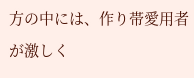方の中には、作り帯愛用者が激しく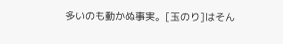多いのも動かぬ事実。[玉のり]はそん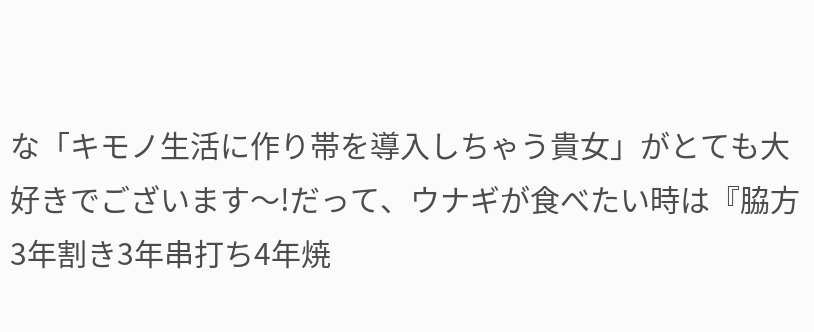な「キモノ生活に作り帯を導入しちゃう貴女」がとても大好きでございます〜!だって、ウナギが食べたい時は『脇方3年割き3年串打ち4年焼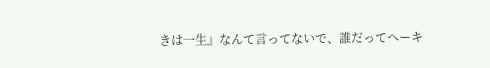きは一生』なんて言ってないで、誰だってヘーキ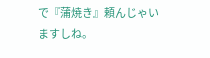で『蒲焼き』頼んじゃいますしね。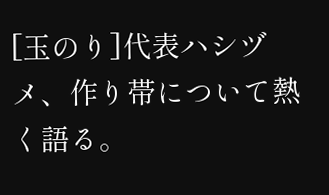[玉のり]代表ハシヅメ、作り帯について熱く語る。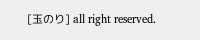[玉のり] all right reserved.